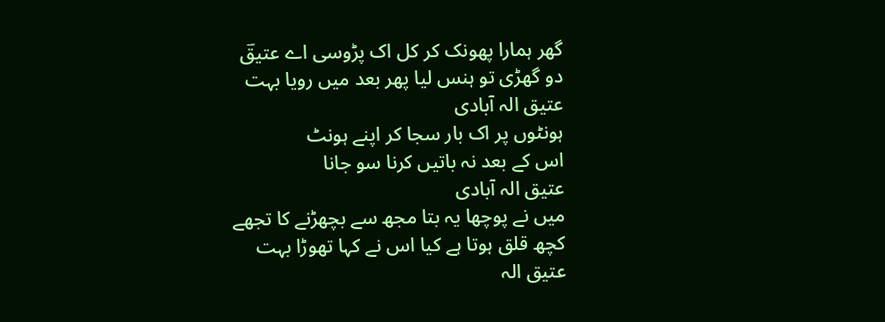گھر ہمارا پھونک کر کل اک پڑوسی اے عتیقؔ
دو گھڑی تو ہنس لیا پھر بعد میں رویا بہت
عتیق الہ آبادی
ہونٹوں پر اک بار سجا کر اپنے ہونٹ
اس کے بعد نہ باتیں کرنا سو جانا
عتیق الہ آبادی
میں نے پوچھا یہ بتا مجھ سے بچھڑنے کا تجھے
کچھ قلق ہوتا ہے کیا اس نے کہا تھوڑا بہت
عتیق الہ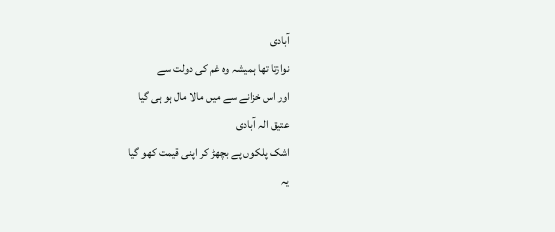آبادی
نوازتا تھا ہمیشہ وہ غم کی دولت سے
اور اس خزانے سے میں مالا مال ہو ہی گیا
عتیق الہ آبادی
اشک پلکوں پے بچھڑ کر اپنی قیمت کھو گیا
یہ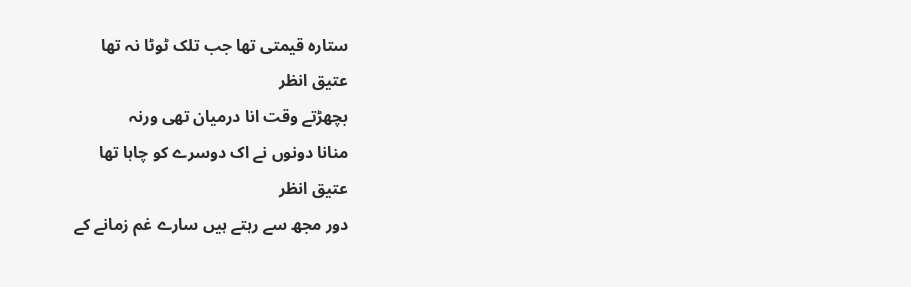ستارہ قیمتی تھا جب تلک ٹوٹا نہ تھا
عتیق انظر
بچھڑتے وقت انا درمیان تھی ورنہ
منانا دونوں نے اک دوسرے کو چاہا تھا
عتیق انظر
دور مجھ سے رہتے ہیں سارے غم زمانے کے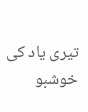تیری یاد کی خوشبو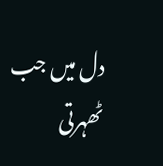دل میں جب ٹھہرتی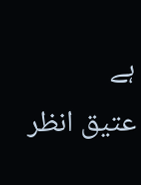ہے
عتیق انظر